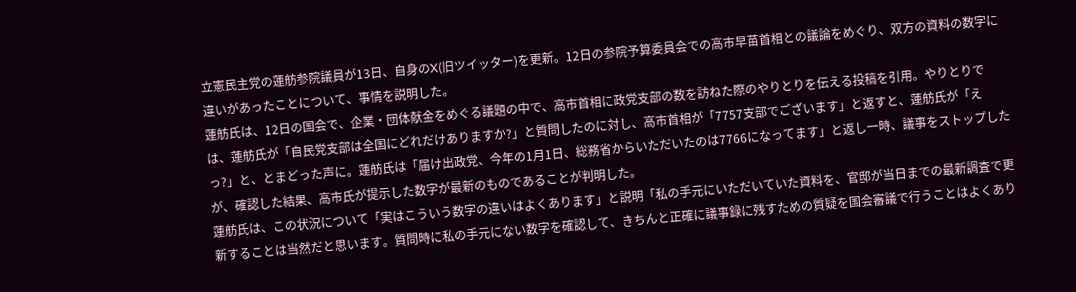立憲民主党の蓮舫参院議員が13日、自身のX(旧ツイッター)を更新。12日の参院予算委員会での高市早苗首相との議論をめぐり、双方の資料の数字に違いがあったことについて、事情を説明した。
蓮舫氏は、12日の国会で、企業・団体献金をめぐる議題の中で、高市首相に政党支部の数を訪ねた際のやりとりを伝える投稿を引用。やりとりでは、蓮舫氏が「自民党支部は全国にどれだけありますか?」と質問したのに対し、高市首相が「7757支部でございます」と返すと、蓮舫氏が「えっ?」と、とまどった声に。蓮舫氏は「届け出政党、今年の1月1日、総務省からいただいたのは7766になってます」と返し一時、議事をストップしたが、確認した結果、高市氏が提示した数字が最新のものであることが判明した。
蓮舫氏は、この状況について「実はこういう数字の違いはよくあります」と説明「私の手元にいただいていた資料を、官邸が当日までの最新調査で更新することは当然だと思います。質問時に私の手元にない数字を確認して、きちんと正確に議事録に残すための質疑を国会審議で行うことはよくあり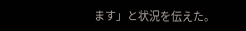ます」と状況を伝えた。